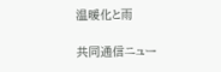温暖化と雨

共同通信ニュー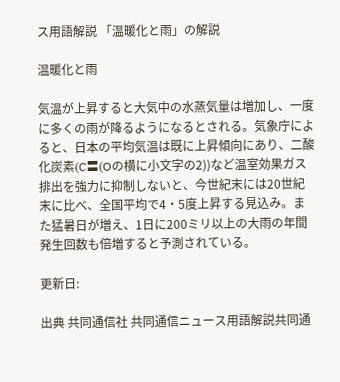ス用語解説 「温暖化と雨」の解説

温暖化と雨

気温が上昇すると大気中の水蒸気量は増加し、一度に多くの雨が降るようになるとされる。気象庁によると、日本の平均気温は既に上昇傾向にあり、二酸化炭素(C〓(Oの横に小文字の2))など温室効果ガス排出を強力に抑制しないと、今世紀末には20世紀末に比べ、全国平均で4・5度上昇する見込み。また猛暑日が増え、1日に200ミリ以上の大雨の年間発生回数も倍増すると予測されている。

更新日:

出典 共同通信社 共同通信ニュース用語解説共同通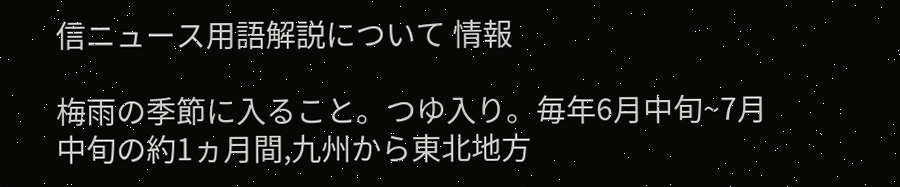信ニュース用語解説について 情報

梅雨の季節に入ること。つゆ入り。毎年6月中旬~7月中旬の約1ヵ月間,九州から東北地方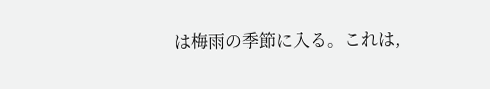は梅雨の季節に入る。これは,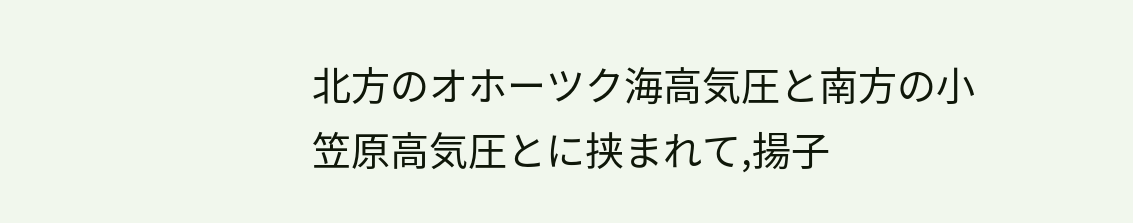北方のオホーツク海高気圧と南方の小笠原高気圧とに挟まれて,揚子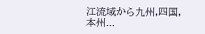江流域から九州,四国,本州...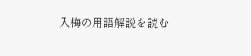入梅の用語解説を読む